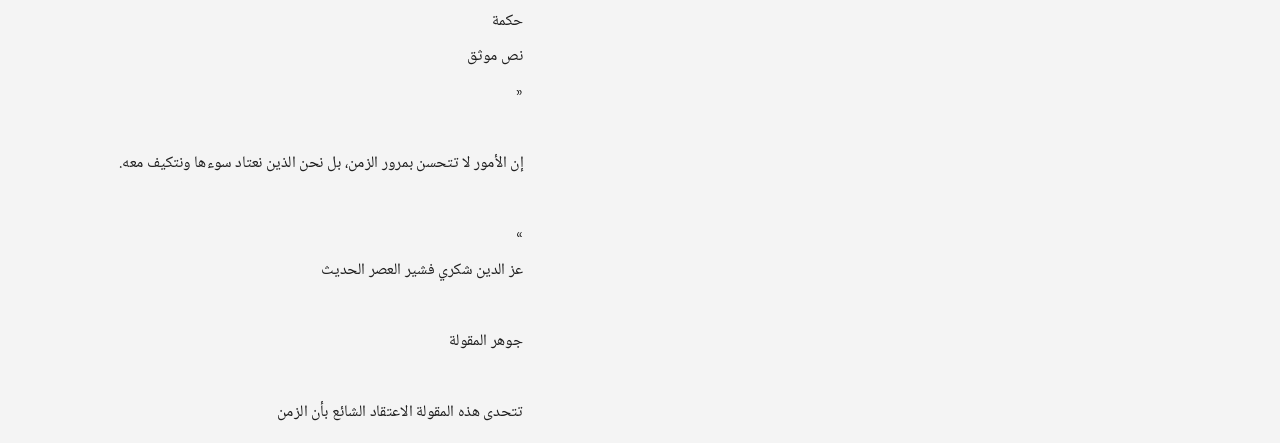حكمة
نص موثق
«

إن الأمور لا تتحسن بمرور الزمن، بل نحن الذين نعتاد سوءها ونتكيف معه.

»
عز الدين شكري فشير العصر الحديث

جوهر المقولة

تتحدى هذه المقولة الاعتقاد الشائع بأن الزمن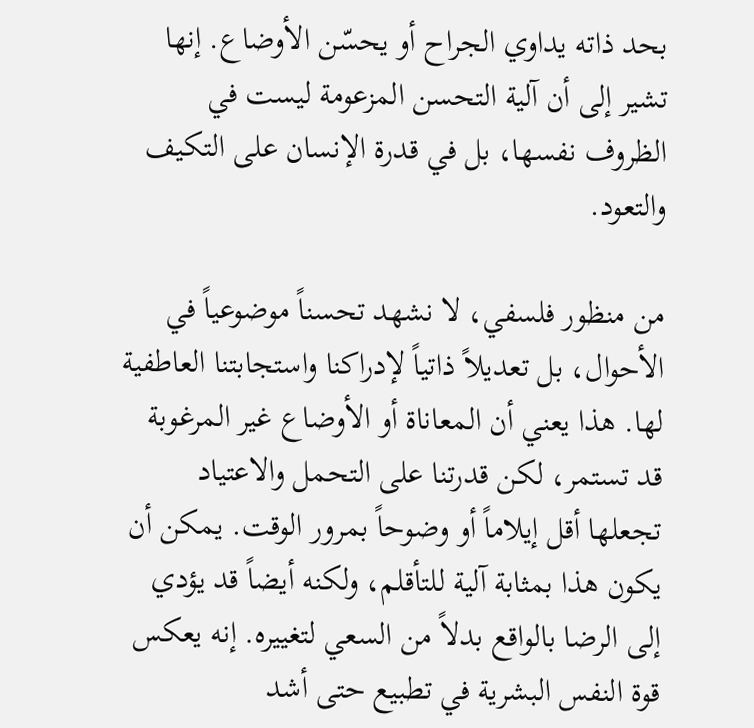بحد ذاته يداوي الجراح أو يحسّن الأوضاع. إنها تشير إلى أن آلية التحسن المزعومة ليست في الظروف نفسها، بل في قدرة الإنسان على التكيف والتعود.

من منظور فلسفي، لا نشهد تحسناً موضوعياً في الأحوال، بل تعديلاً ذاتياً لإدراكنا واستجابتنا العاطفية لها. هذا يعني أن المعاناة أو الأوضاع غير المرغوبة قد تستمر، لكن قدرتنا على التحمل والاعتياد تجعلها أقل إيلاماً أو وضوحاً بمرور الوقت. يمكن أن يكون هذا بمثابة آلية للتأقلم، ولكنه أيضاً قد يؤدي إلى الرضا بالواقع بدلاً من السعي لتغييره. إنه يعكس قوة النفس البشرية في تطبيع حتى أشد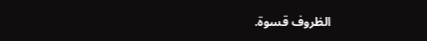الظروف قسوة.